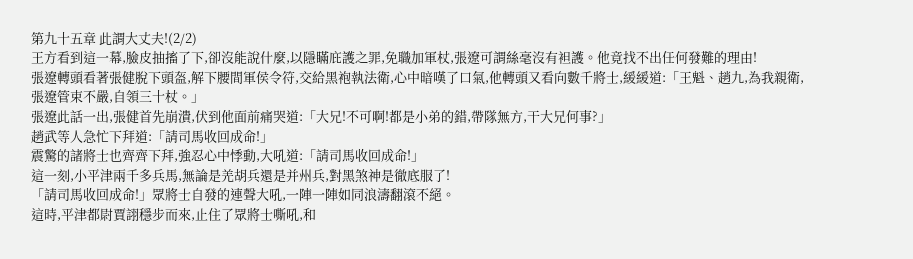第九十五章 此謂大丈夫!(2/2)
王方看到這一幕,臉皮抽搐了下,卻沒能說什麼,以隱瞞庇護之罪,免職加軍杖,張遼可謂絲毫沒有袒護。他竟找不出任何發難的理由!
張遼轉頭看著張健脫下頭盔,解下腰間軍侯令符,交給黑袍執法衛,心中暗嘆了口氣,他轉頭又看向數千將士,緩緩道:「王魁、趙九,為我親衛,張遼管束不嚴,自領三十杖。」
張遼此話一出,張健首先崩潰,伏到他面前痛哭道:「大兄!不可啊!都是小弟的錯,帶隊無方,干大兄何事?」
趙武等人急忙下拜道:「請司馬收回成命!」
震驚的諸將士也齊齊下拜,強忍心中悸動,大吼道:「請司馬收回成命!」
這一刻,小平津兩千多兵馬,無論是羌胡兵還是并州兵,對黑煞神是徹底服了!
「請司馬收回成命!」眾將士自發的連聲大吼,一陣一陣如同浪濤翻滾不絕。
這時,平津都尉賈詡穩步而來,止住了眾將士嘶吼,和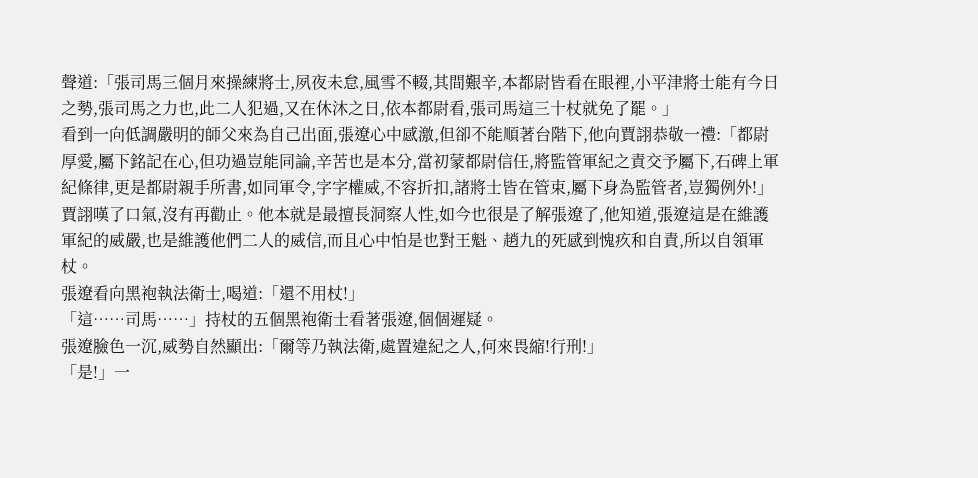聲道:「張司馬三個月來操練將士,夙夜未怠,風雪不輟,其間艱辛,本都尉皆看在眼裡,小平津將士能有今日之勢,張司馬之力也,此二人犯過,又在休沐之日,依本都尉看,張司馬這三十杖就免了罷。」
看到一向低調嚴明的師父來為自己出面,張遼心中感激,但卻不能順著台階下,他向賈詡恭敬一禮:「都尉厚愛,屬下銘記在心,但功過豈能同論,辛苦也是本分,當初蒙都尉信任,將監管軍紀之責交予屬下,石碑上軍紀條律,更是都尉親手所書,如同軍令,字字權威,不容折扣,諸將士皆在管束,屬下身為監管者,豈獨例外!」
賈詡嘆了口氣,沒有再勸止。他本就是最擅長洞察人性,如今也很是了解張遼了,他知道,張遼這是在維護軍紀的威嚴,也是維護他們二人的威信,而且心中怕是也對王魁、趙九的死感到愧疚和自責,所以自領軍杖。
張遼看向黑袍執法衛士,喝道:「還不用杖!」
「這……司馬……」持杖的五個黑袍衛士看著張遼,個個遲疑。
張遼臉色一沉,威勢自然顯出:「爾等乃執法衛,處置違紀之人,何來畏縮!行刑!」
「是!」一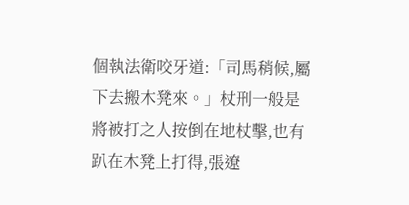個執法衛咬牙道:「司馬稍候,屬下去搬木凳來。」杖刑一般是將被打之人按倒在地杖擊,也有趴在木凳上打得,張遼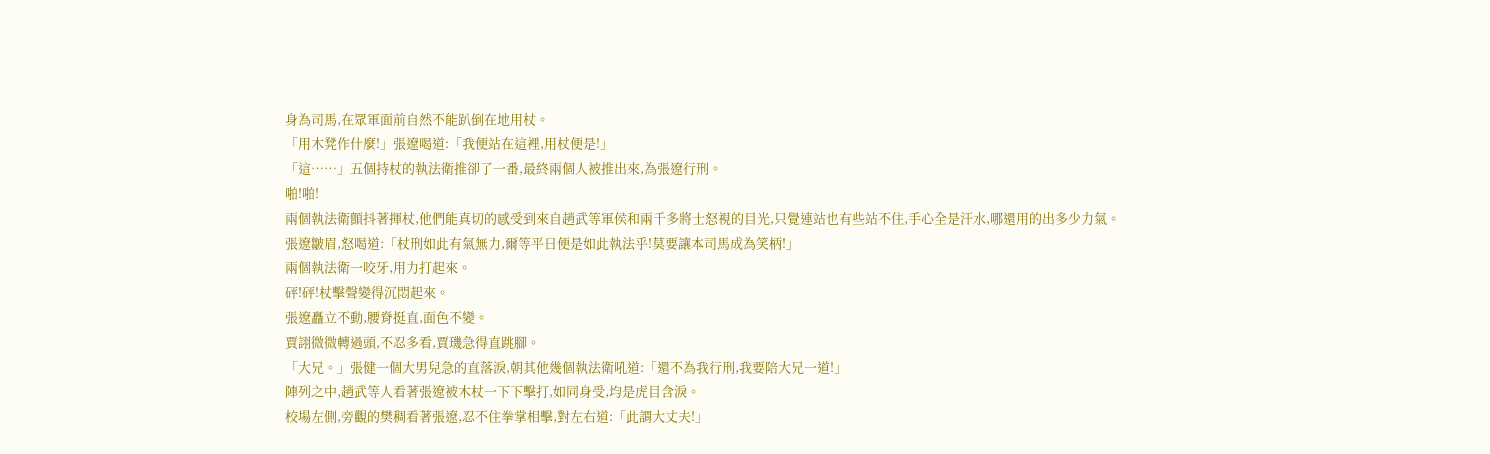身為司馬,在眾軍面前自然不能趴倒在地用杖。
「用木凳作什麼!」張遼喝道:「我便站在這裡,用杖便是!」
「這……」五個持杖的執法衛推卻了一番,最終兩個人被推出來,為張遼行刑。
啪!啪!
兩個執法衛顫抖著揮杖,他們能真切的感受到來自趙武等軍侯和兩千多將士怒視的目光,只覺連站也有些站不住,手心全是汗水,哪還用的出多少力氣。
張遼皺眉,怒喝道:「杖刑如此有氣無力,爾等平日便是如此執法乎!莫要讓本司馬成為笑柄!」
兩個執法衛一咬牙,用力打起來。
砰!砰!杖擊聲變得沉悶起來。
張遼矗立不動,腰脊挺直,面色不變。
賈詡微微轉過頭,不忍多看,賈璣急得直跳腳。
「大兄。」張健一個大男兒急的直落淚,朝其他幾個執法衛吼道:「還不為我行刑,我要陪大兄一道!」
陣列之中,趙武等人看著張遼被木杖一下下擊打,如同身受,均是虎目含淚。
校場左側,旁觀的樊稠看著張遼,忍不住拳掌相擊,對左右道:「此謂大丈夫!」